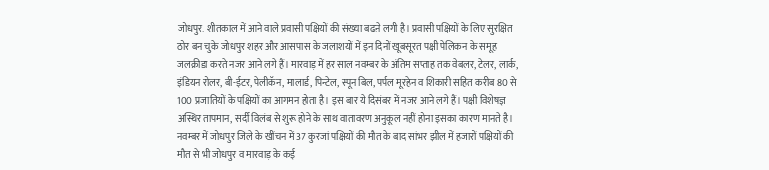जोधपुर. शीतकाल में आने वाले प्रवासी पक्षियों की संख्या बढऩे लगी है। प्रवासी पक्षियों के लिए सुरक्षित ठोर बन चुके जोधपुर शहर और आसपास के जलाशयों में इन दिनों खूबसूरत पक्षी पेलिकन के समूह जलक्रीडा करते नजर आने लगे हैं। मारवाड़ में हर साल नवम्बर के अंतिम सप्ताह तक वेबलर, टेलर, लार्क, इंडियन रोलर, बी-ईटर, पेलीकॅन, मालार्ड, पिन्टेल, स्पून बिल, पर्पल मूरहेन व शिकारी सहित करीब 80 से 100 प्रजातियों के पक्षियों का आगमन होता है। इस बार ये दिसंबर में नजर आने लगे हैं। पक्षी विशेषज्ञ अस्थिर तापमान, सर्दी विलंब से शुरू होने के साथ वातावरण अनुकूल नहीं होना इसका कारण मानते है। नवम्बर में जोधपुर जिले के खींचन में 37 कुरजां पक्षियों की मौत के बाद सांभर झील में हजारों पक्षियों की मौत से भी जोधपुर व मारवाड़ के कई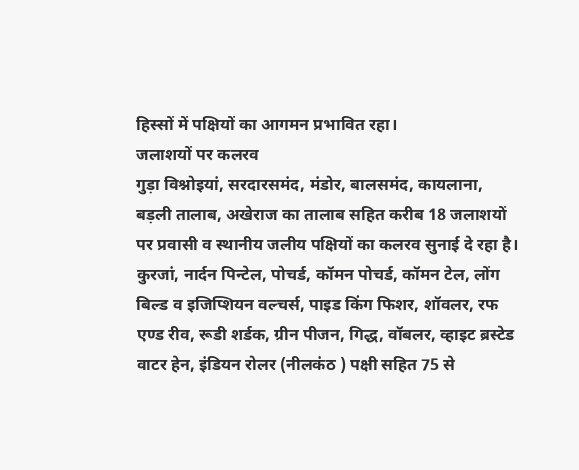हिस्सों में पक्षियों का आगमन प्रभावित रहा।
जलाशयों पर कलरव
गुड़ा विश्नोइयां, सरदारसमंद, मंडोर, बालसमंद, कायलाना, बड़ली तालाब, अखेराज का तालाब सहित करीब 18 जलाशयों पर प्रवासी व स्थानीय जलीय पक्षियों का कलरव सुनाई दे रहा है। कुरजां, नार्दन पिन्टेल, पोचर्ड, कॉमन पोचर्ड, कॉमन टेल, लोंग बिल्ड व इजिप्शियन वल्चर्स, पाइड किंग फिशर, शॉवलर, रफ एण्ड रीव, रूडी शर्डक, ग्रीन पीजन, गिद्ध, वॉबलर, व्हाइट ब्रस्टेड वाटर हेन, इंडियन रोलर (नीलकंठ ) पक्षी सहित 75 से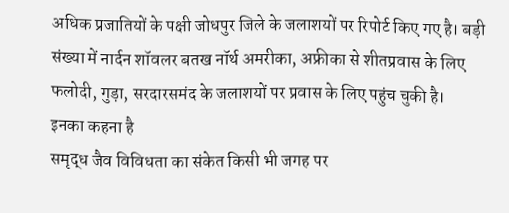अधिक प्रजातियों के पक्षी जोधपुर जिले के जलाशयों पर रिपोर्ट किए गए है। बड़ी संख्या में नार्दन शॉवलर बतख नॉर्थ अमरीका, अफ्रीका से शीतप्रवास के लिए फलोदी, गुड़ा, सरदारसमंद के जलाशयों पर प्रवास के लिए पहुंच चुकी है।
इनका कहना है
समृद्ध जैव विविधता का संकेत किसी भी जगह पर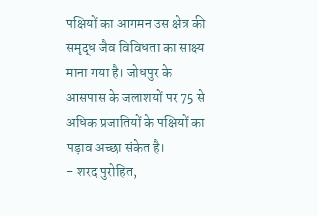पक्षियों का आगमन उस क्षेत्र की समृद्ध जैव विविधता का साक्ष्य माना गया है। जोधपुर के आसपास के जलाशयों पर 75 से अधिक प्रजातियों के पक्षियों का पड़ाव अच्छा संकेत है।
- शरद पुरोहित,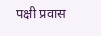पक्षी प्रवास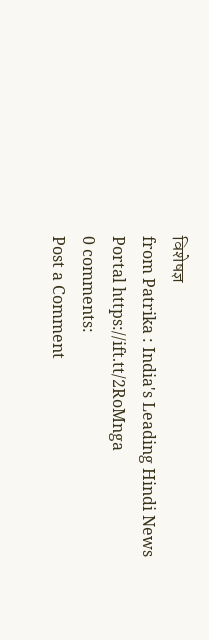विशेषज्ञ
from Patrika : India's Leading Hindi News Portal https://ift.tt/2RoMnga
0 comments:
Post a Comment